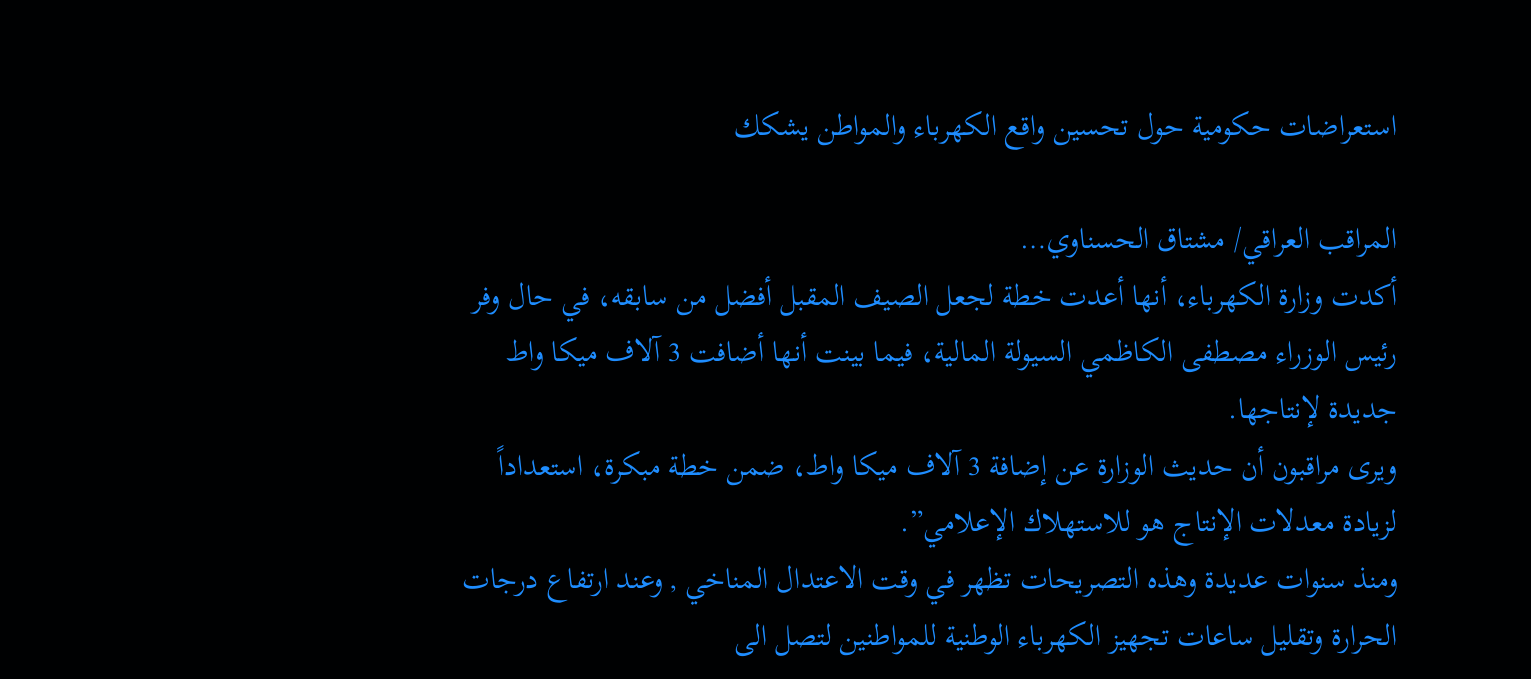استعراضات حكومية حول تحسين واقع الكهرباء والمواطن يشكك

المراقب العراقي/ مشتاق الحسناوي…
أكدت وزارة الكهرباء، أنها أعدت خطة لجعل الصيف المقبل أفضل من سابقه، في حال وفر رئيس الوزراء مصطفى الكاظمي السيولة المالية، فيما بينت أنها أضافت 3 آلاف ميكا واط جديدة لإنتاجها.
ويرى مراقبون أن حديث الوزارة عن إضافة 3 آلاف ميكا واط، ضمن خطة مبكرة، استعداداً لزيادة معدلات الإنتاج هو للاستهلاك الإعلامي”.
ومنذ سنوات عديدة وهذه التصريحات تظهر في وقت الاعتدال المناخي , وعند ارتفاع درجات الحرارة وتقليل ساعات تجهيز الكهرباء الوطنية للمواطنين لتصل الى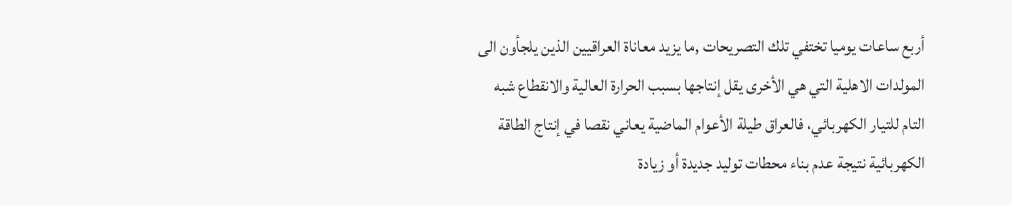أربع ساعات يوميا تختفي تلك التصريحات ,ما يزيد معاناة العراقيين الذين يلجأون الى المولدات الاهلية التي هي الأخرى يقل إنتاجها بسبب الحرارة العالية والانقطاع شبه التام للتيار الكهربائي، فالعراق طيلة الأعوام الماضية يعاني نقصا في إنتاج الطاقة الكهربائية نتيجة عدم بناء محطات توليد جديدة أو زيادة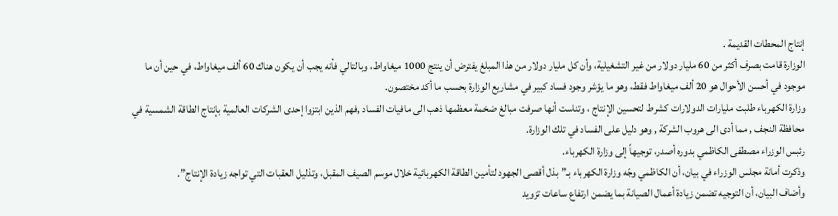إنتاج المحطات القديمة .
الوزارة قامت بصرف أكثر من 60 مليار دولار من غير التشغيلية، وأن كل مليار دولار من هذا المبلغ يفترض أن ينتج 1000 ميغاواط، وبالتالي فأنه يجب أن يكون هناك 60 ألف ميغاواط، في حين أن ما موجود في أحسن الأحوال هو 20 ألف ميغاواط فقط، وهو ما يؤشر وجود فساد كبير في مشاريع الوزارة بحسب ما أكد مختصون.
وزارة الكهرباء طلبت مليارات الدولارات كشرط لتحسين الإنتاج ، وتناست أنها صرفت مبالغ ضخمة معظمها ذهب الى مافيات الفساد ,فهم الذين ابتزوا إحدى الشركات العالمية بإنتاج الطاقة الشمسية في محافظة النجف , مما أدى الى هروب الشركة , وهو دليل على الفساد في تلك الوزارة.
رئبس الوزراء مصطفى الكاظمي بدوره أصدر، توجيهاً إلى وزارة الكهرباء.
وذكرت أمانة مجلس الوزراء في بيان، أن الكاظمي وجّه وزارة الكهرباء بـ”بذل أقصى الجهود لتأمين الطاقة الكهربائية خلال موسم الصيف المقبل، وتذليل العقبات التي تواجه زيادة الإنتاج”.
وأضاف البيان، أن التوجيه تضمن زيادة أعمال الصيانة بما يضمن ارتفاع ساعات تزويد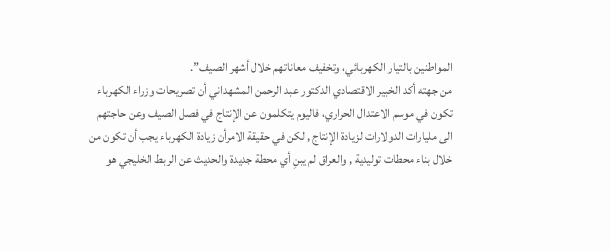المواطنين بالتيار الكهربائي، وتخفيف معاناتهم خلال أشهر الصيف”.
من جهته أكد الخبير الاقتصادي الدكتور عبد الرحمن المشهداني أن تصريحات وزراء الكهرباء تكون في موسم الاعتدال الحراري، فاليوم يتكلمون عن الإنتاج في فصل الصيف وعن حاجتهم الى مليارات الدولارات لزيادة الإنتاج , لكن في حقيقة الامرأن زيادة الكهرباء يجب أن تكون من خلال بناء محطات توليدية , والعراق لم يبنِ أي محطة جديدة والحديث عن الربط الخليجي هو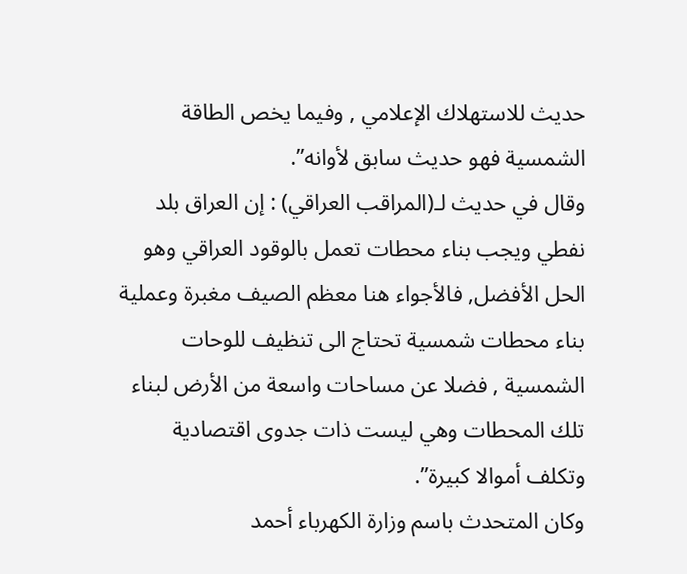حديث للاستهلاك الإعلامي , وفيما يخص الطاقة الشمسية فهو حديث سابق لأوانه”.
وقال في حديث لـ(المراقب العراقي) : إن العراق بلد نفطي ويجب بناء محطات تعمل بالوقود العراقي وهو الحل الأفضل, فالأجواء هنا معظم الصيف مغبرة وعملية بناء محطات شمسية تحتاج الى تنظيف للوحات الشمسية , فضلا عن مساحات واسعة من الأرض لبناء تلك المحطات وهي ليست ذات جدوى اقتصادية وتكلف أموالا كبيرة”.
وكان المتحدث باسم وزارة الكهرباء أحمد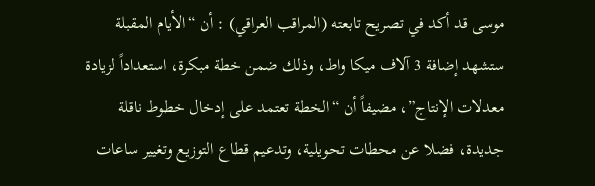موسى قد أكد في تصريح تابعته (المراقب العراقي) : أن “الأيام المقبلة ستشهد إضافة 3 آلاف ميكا واط، وذلك ضمن خطة مبكرة، استعداداً لزيادة معدلات الإنتاج”، مضيفاً أن “الخطة تعتمد على إدخال خطوط ناقلة جديدة، فضلا عن محطات تحويلية، وتدعيم قطاع التوزيع وتغيير ساعات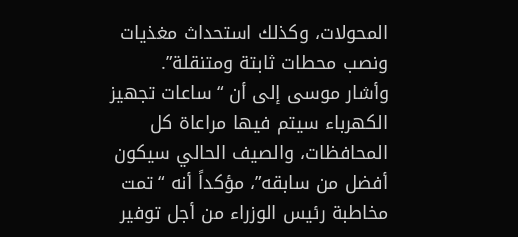المحولات، وكذلك استحداث مغذيات ونصب محطات ثابتة ومتنقلة”.
وأشار موسى إلى أن “ساعات تجهيز الكهرباء سيتم فيها مراعاة كل المحافظات، والصيف الحالي سيكون أفضل من سابقه”، مؤكداً أنه “تمت مخاطبة رئيس الوزراء من أجل توفير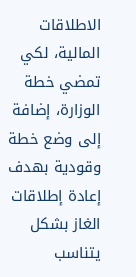الاطلاقات المالية، لكي تمضي خطة الوزارة، إضافة إلى وضع خطة وقودية بهدف إعادة إطلاقات الغاز بشكل يتناسب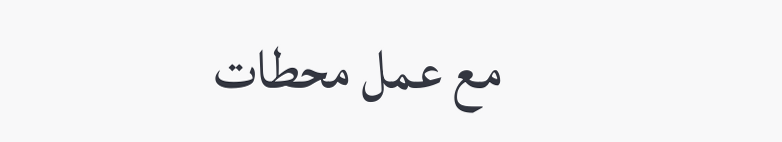مع عمل محطات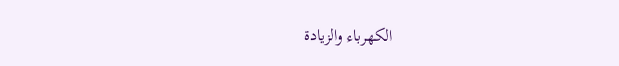الكهرباء والزيادة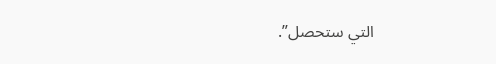التي ستحصل”.